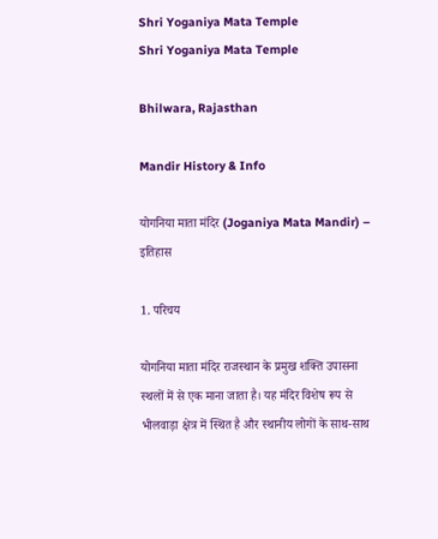Shri Yoganiya Mata Temple
Shri Yoganiya Mata Temple

Bhilwara, Rajasthan

Mandir History & Info

योगनिया माता मंदिर (Joganiya Mata Mandir) – इतिहास

1. परिचय

योगनिया माता मंदिर राजस्थान के प्रमुख शक्ति उपासना स्थलों में से एक माना जाता है। यह मंदिर विशेष रूप से भीलवाड़ा क्षेत्र में स्थित है और स्थानीय लोगों के साथ-साथ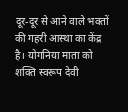दूर-दूर से आने वाले भक्तों की गहरी आस्था का केंद्र है। योगनिया माता को शक्ति स्वरूप देवी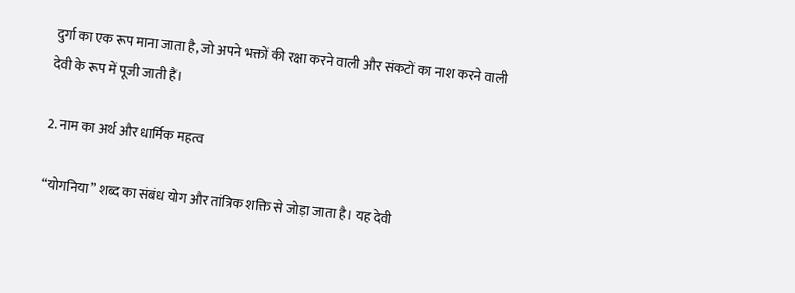दुर्गा का एक रूप माना जाता है, जो अपने भक्तों की रक्षा करने वाली और संकटों का नाश करने वाली देवी के रूप में पूजी जाती हैं।

2. नाम का अर्थ और धार्मिक महत्व

“योगनिया” शब्द का संबंध योग और तांत्रिक शक्ति से जोड़ा जाता है। यह देवी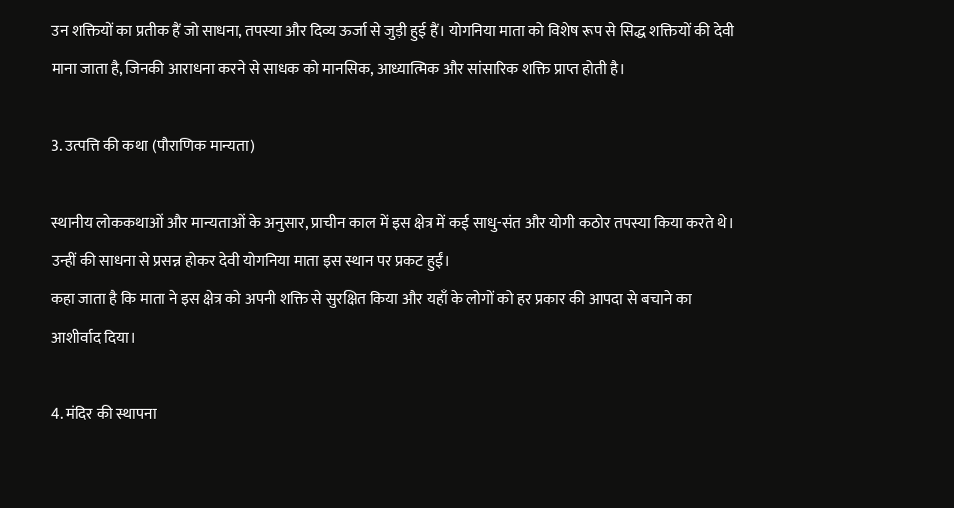उन शक्तियों का प्रतीक हैं जो साधना, तपस्या और दिव्य ऊर्जा से जुड़ी हुई हैं। योगनिया माता को विशेष रूप से सिद्ध शक्तियों की देवी माना जाता है, जिनकी आराधना करने से साधक को मानसिक, आध्यात्मिक और सांसारिक शक्ति प्राप्त होती है।

3. उत्पत्ति की कथा (पौराणिक मान्यता)

स्थानीय लोककथाओं और मान्यताओं के अनुसार, प्राचीन काल में इस क्षेत्र में कई साधु-संत और योगी कठोर तपस्या किया करते थे। उन्हीं की साधना से प्रसन्न होकर देवी योगनिया माता इस स्थान पर प्रकट हुईं।
कहा जाता है कि माता ने इस क्षेत्र को अपनी शक्ति से सुरक्षित किया और यहाँ के लोगों को हर प्रकार की आपदा से बचाने का आशीर्वाद दिया।

4. मंदिर की स्थापना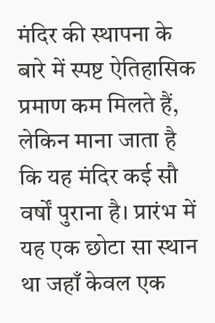मंदिर की स्थापना के बारे में स्पष्ट ऐतिहासिक प्रमाण कम मिलते हैं, लेकिन माना जाता है कि यह मंदिर कई सौ वर्षों पुराना है। प्रारंभ में यह एक छोटा सा स्थान था जहाँ केवल एक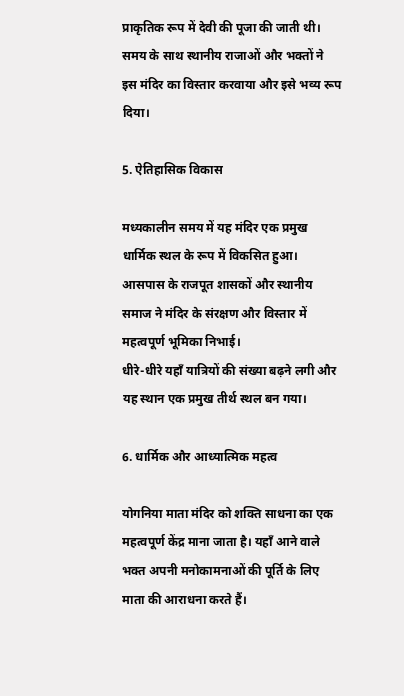प्राकृतिक रूप में देवी की पूजा की जाती थी।
समय के साथ स्थानीय राजाओं और भक्तों ने इस मंदिर का विस्तार करवाया और इसे भव्य रूप दिया।

5. ऐतिहासिक विकास

मध्यकालीन समय में यह मंदिर एक प्रमुख धार्मिक स्थल के रूप में विकसित हुआ। आसपास के राजपूत शासकों और स्थानीय समाज ने मंदिर के संरक्षण और विस्तार में महत्वपूर्ण भूमिका निभाई।
धीरे-धीरे यहाँ यात्रियों की संख्या बढ़ने लगी और यह स्थान एक प्रमुख तीर्थ स्थल बन गया।

6. धार्मिक और आध्यात्मिक महत्व

योगनिया माता मंदिर को शक्ति साधना का एक महत्वपूर्ण केंद्र माना जाता है। यहाँ आने वाले भक्त अपनी मनोकामनाओं की पूर्ति के लिए माता की आराधना करते हैं।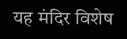यह मंदिर विशेष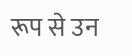रूप से उन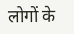लोगों के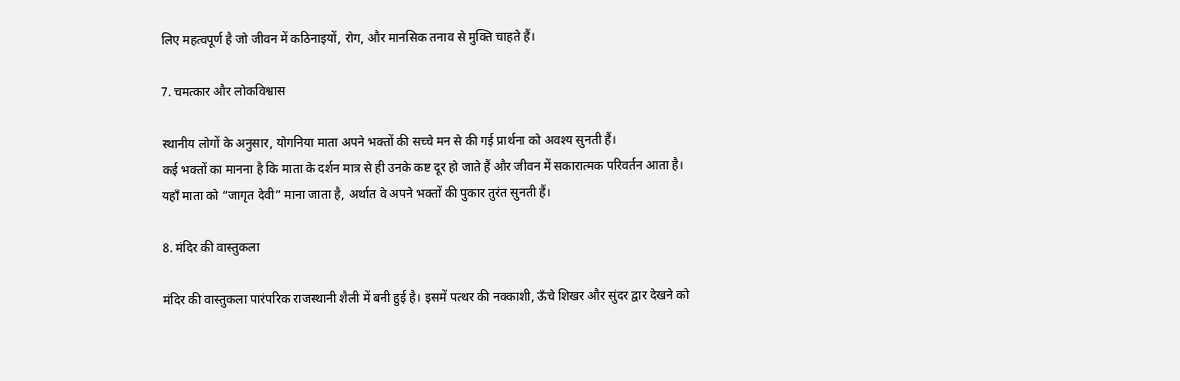लिए महत्वपूर्ण है जो जीवन में कठिनाइयों, रोग, और मानसिक तनाव से मुक्ति चाहते हैं।

7. चमत्कार और लोकविश्वास

स्थानीय लोगों के अनुसार, योगनिया माता अपने भक्तों की सच्चे मन से की गई प्रार्थना को अवश्य सुनती हैं।
कई भक्तों का मानना है कि माता के दर्शन मात्र से ही उनके कष्ट दूर हो जाते हैं और जीवन में सकारात्मक परिवर्तन आता है।
यहाँ माता को “जागृत देवी” माना जाता है, अर्थात वे अपने भक्तों की पुकार तुरंत सुनती हैं।

8. मंदिर की वास्तुकला

मंदिर की वास्तुकला पारंपरिक राजस्थानी शैली में बनी हुई है। इसमें पत्थर की नक्काशी, ऊँचे शिखर और सुंदर द्वार देखने को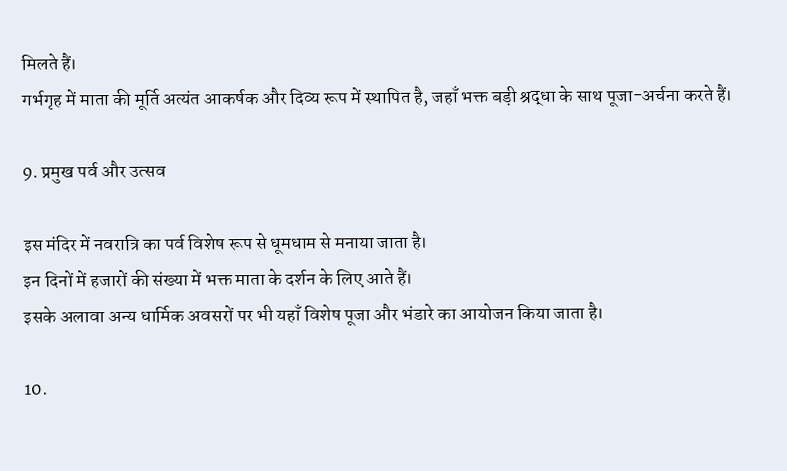मिलते हैं।
गर्भगृह में माता की मूर्ति अत्यंत आकर्षक और दिव्य रूप में स्थापित है, जहाँ भक्त बड़ी श्रद्धा के साथ पूजा-अर्चना करते हैं।

9. प्रमुख पर्व और उत्सव

इस मंदिर में नवरात्रि का पर्व विशेष रूप से धूमधाम से मनाया जाता है।
इन दिनों में हजारों की संख्या में भक्त माता के दर्शन के लिए आते हैं।
इसके अलावा अन्य धार्मिक अवसरों पर भी यहाँ विशेष पूजा और भंडारे का आयोजन किया जाता है।

10.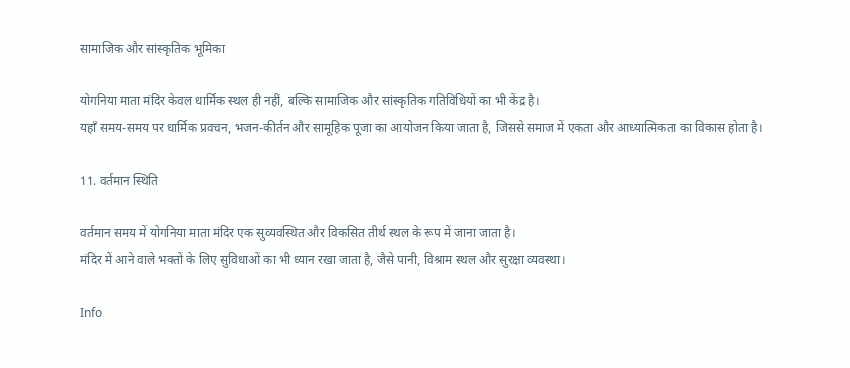सामाजिक और सांस्कृतिक भूमिका

योगनिया माता मंदिर केवल धार्मिक स्थल ही नहीं, बल्कि सामाजिक और सांस्कृतिक गतिविधियों का भी केंद्र है।
यहाँ समय-समय पर धार्मिक प्रवचन, भजन-कीर्तन और सामूहिक पूजा का आयोजन किया जाता है, जिससे समाज में एकता और आध्यात्मिकता का विकास होता है।

11. वर्तमान स्थिति

वर्तमान समय में योगनिया माता मंदिर एक सुव्यवस्थित और विकसित तीर्थ स्थल के रूप में जाना जाता है।
मंदिर में आने वाले भक्तों के लिए सुविधाओं का भी ध्यान रखा जाता है, जैसे पानी, विश्राम स्थल और सुरक्षा व्यवस्था।

Info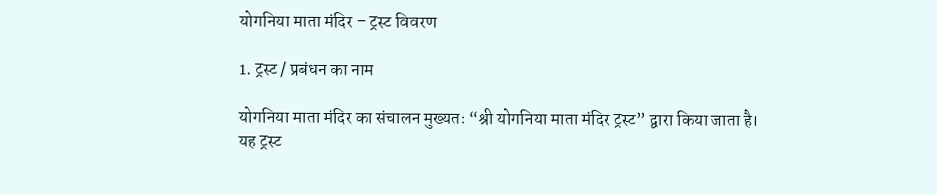योगनिया माता मंदिर – ट्रस्ट विवरण

1. ट्रस्ट / प्रबंधन का नाम

योगनिया माता मंदिर का संचालन मुख्यतः “श्री योगनिया माता मंदिर ट्रस्ट” द्वारा किया जाता है।
यह ट्रस्ट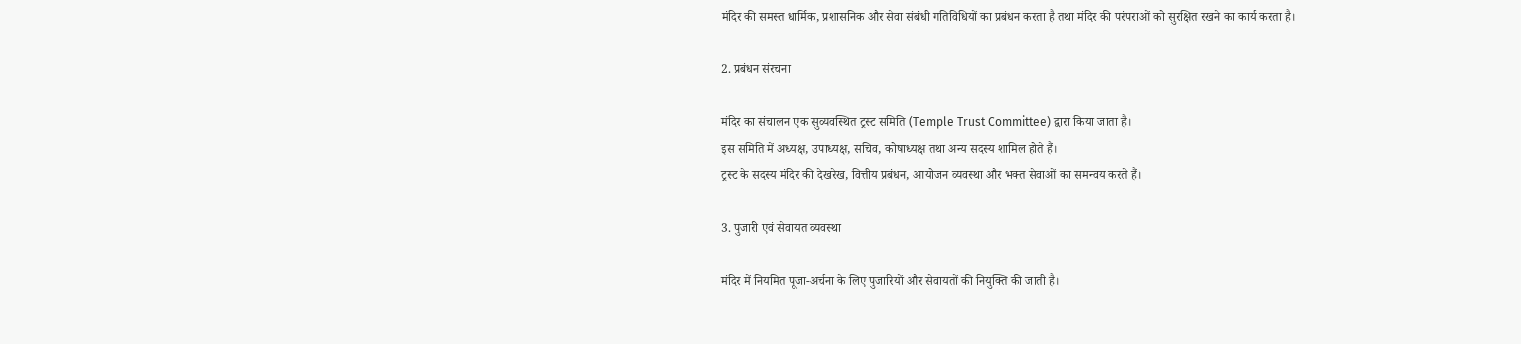मंदिर की समस्त धार्मिक, प्रशासनिक और सेवा संबंधी गतिविधियों का प्रबंधन करता है तथा मंदिर की परंपराओं को सुरक्षित रखने का कार्य करता है।

2. प्रबंधन संरचना

मंदिर का संचालन एक सुव्यवस्थित ट्रस्ट समिति (Temple Trust Committee) द्वारा किया जाता है।
इस समिति में अध्यक्ष, उपाध्यक्ष, सचिव, कोषाध्यक्ष तथा अन्य सदस्य शामिल होते हैं।
ट्रस्ट के सदस्य मंदिर की देखरेख, वित्तीय प्रबंधन, आयोजन व्यवस्था और भक्त सेवाओं का समन्वय करते हैं।

3. पुजारी एवं सेवायत व्यवस्था

मंदिर में नियमित पूजा-अर्चना के लिए पुजारियों और सेवायतों की नियुक्ति की जाती है।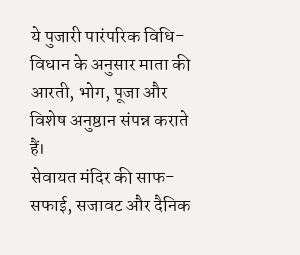ये पुजारी पारंपरिक विधि-विधान के अनुसार माता की आरती, भोग, पूजा और विशेष अनुष्ठान संपन्न कराते हैं।
सेवायत मंदिर की साफ-सफाई, सजावट और दैनिक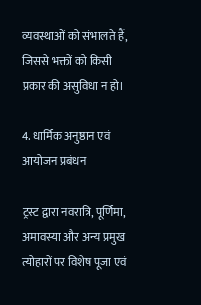व्यवस्थाओं को संभालते हैं, जिससे भक्तों को किसी प्रकार की असुविधा न हो।

4. धार्मिक अनुष्ठान एवं आयोजन प्रबंधन

ट्रस्ट द्वारा नवरात्रि, पूर्णिमा, अमावस्या और अन्य प्रमुख त्योहारों पर विशेष पूजा एवं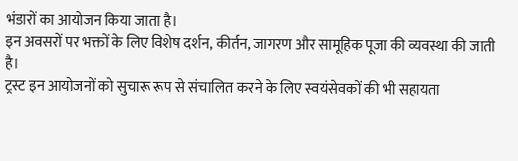भंडारों का आयोजन किया जाता है।
इन अवसरों पर भक्तों के लिए विशेष दर्शन, कीर्तन, जागरण और सामूहिक पूजा की व्यवस्था की जाती है।
ट्रस्ट इन आयोजनों को सुचारू रूप से संचालित करने के लिए स्वयंसेवकों की भी सहायता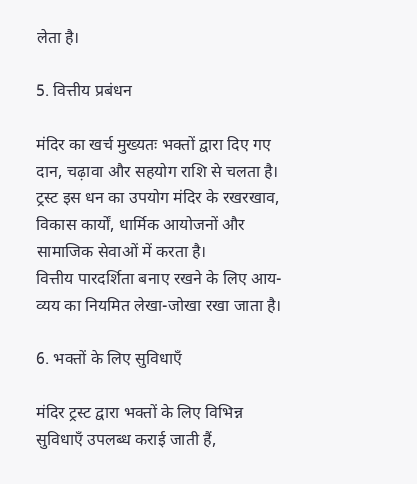लेता है।

5. वित्तीय प्रबंधन

मंदिर का खर्च मुख्यतः भक्तों द्वारा दिए गए दान, चढ़ावा और सहयोग राशि से चलता है।
ट्रस्ट इस धन का उपयोग मंदिर के रखरखाव, विकास कार्यों, धार्मिक आयोजनों और सामाजिक सेवाओं में करता है।
वित्तीय पारदर्शिता बनाए रखने के लिए आय-व्यय का नियमित लेखा-जोखा रखा जाता है।

6. भक्तों के लिए सुविधाएँ

मंदिर ट्रस्ट द्वारा भक्तों के लिए विभिन्न सुविधाएँ उपलब्ध कराई जाती हैं,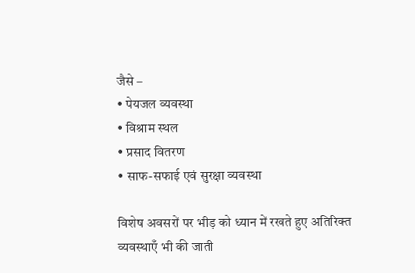जैसे –
• पेयजल व्यवस्था
• विश्राम स्थल
• प्रसाद वितरण
• साफ-सफाई एवं सुरक्षा व्यवस्था

विशेष अवसरों पर भीड़ को ध्यान में रखते हुए अतिरिक्त व्यवस्थाएँ भी की जाती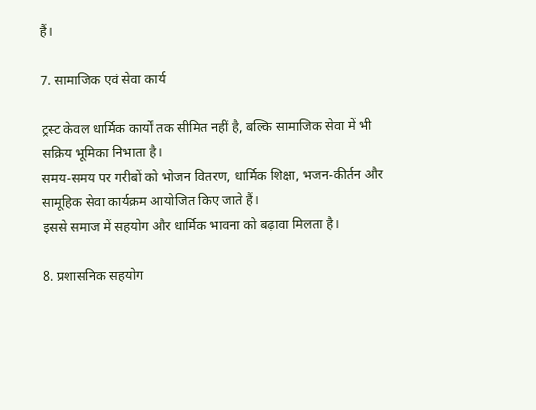हैं।

7. सामाजिक एवं सेवा कार्य

ट्रस्ट केवल धार्मिक कार्यों तक सीमित नहीं है, बल्कि सामाजिक सेवा में भी सक्रिय भूमिका निभाता है।
समय-समय पर गरीबों को भोजन वितरण, धार्मिक शिक्षा, भजन-कीर्तन और सामूहिक सेवा कार्यक्रम आयोजित किए जाते हैं।
इससे समाज में सहयोग और धार्मिक भावना को बढ़ावा मिलता है।

8. प्रशासनिक सहयोग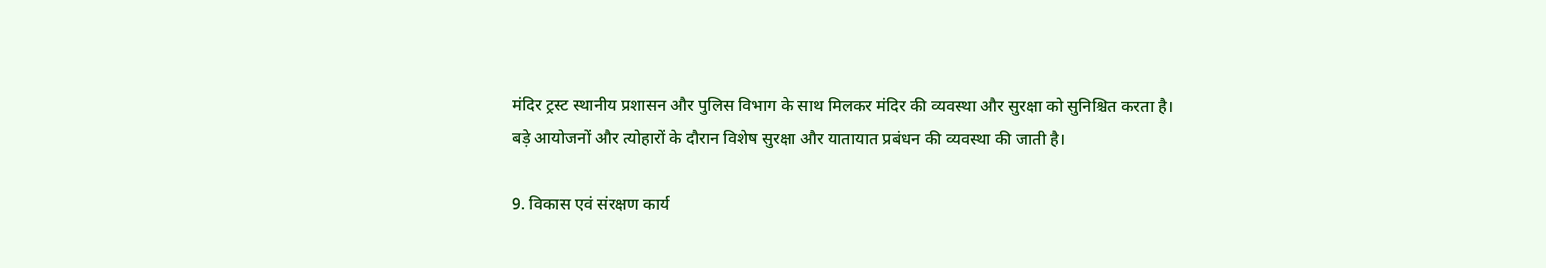मंदिर ट्रस्ट स्थानीय प्रशासन और पुलिस विभाग के साथ मिलकर मंदिर की व्यवस्था और सुरक्षा को सुनिश्चित करता है।
बड़े आयोजनों और त्योहारों के दौरान विशेष सुरक्षा और यातायात प्रबंधन की व्यवस्था की जाती है।

9. विकास एवं संरक्षण कार्य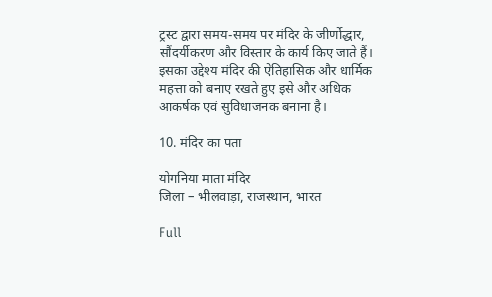ट्रस्ट द्वारा समय-समय पर मंदिर के जीर्णोद्धार, सौंदर्यीकरण और विस्तार के कार्य किए जाते हैं।
इसका उद्देश्य मंदिर की ऐतिहासिक और धार्मिक महत्ता को बनाए रखते हुए इसे और अधिक आकर्षक एवं सुविधाजनक बनाना है।

10. मंदिर का पता

योगनिया माता मंदिर
जिला – भीलवाड़ा, राजस्थान, भारत

Full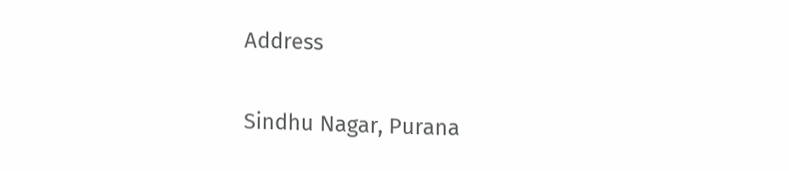Address

Sindhu Nagar, Purana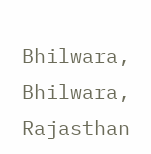Bhilwara, Bhilwara, Rajasthan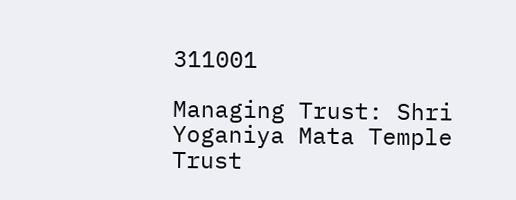311001

Managing Trust: Shri Yoganiya Mata Temple Trust